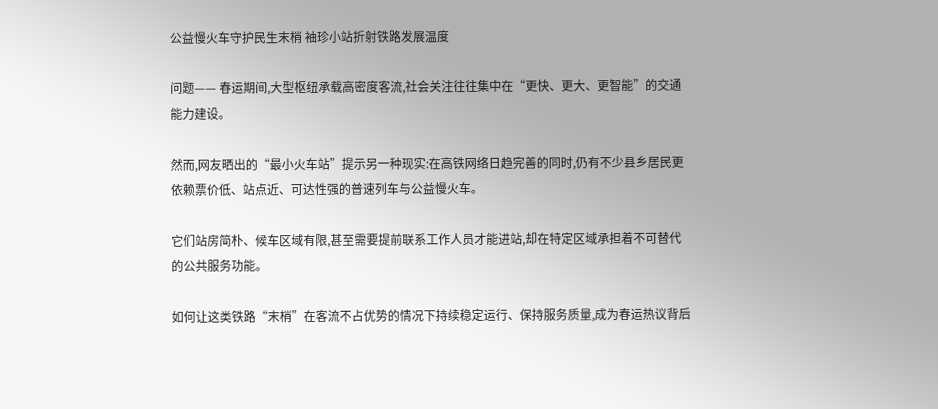公益慢火车守护民生末梢 袖珍小站折射铁路发展温度

问题—— 春运期间,大型枢纽承载高密度客流,社会关注往往集中在“更快、更大、更智能”的交通能力建设。

然而,网友晒出的“最小火车站”提示另一种现实:在高铁网络日趋完善的同时,仍有不少县乡居民更依赖票价低、站点近、可达性强的普速列车与公益慢火车。

它们站房简朴、候车区域有限,甚至需要提前联系工作人员才能进站,却在特定区域承担着不可替代的公共服务功能。

如何让这类铁路“末梢”在客流不占优势的情况下持续稳定运行、保持服务质量,成为春运热议背后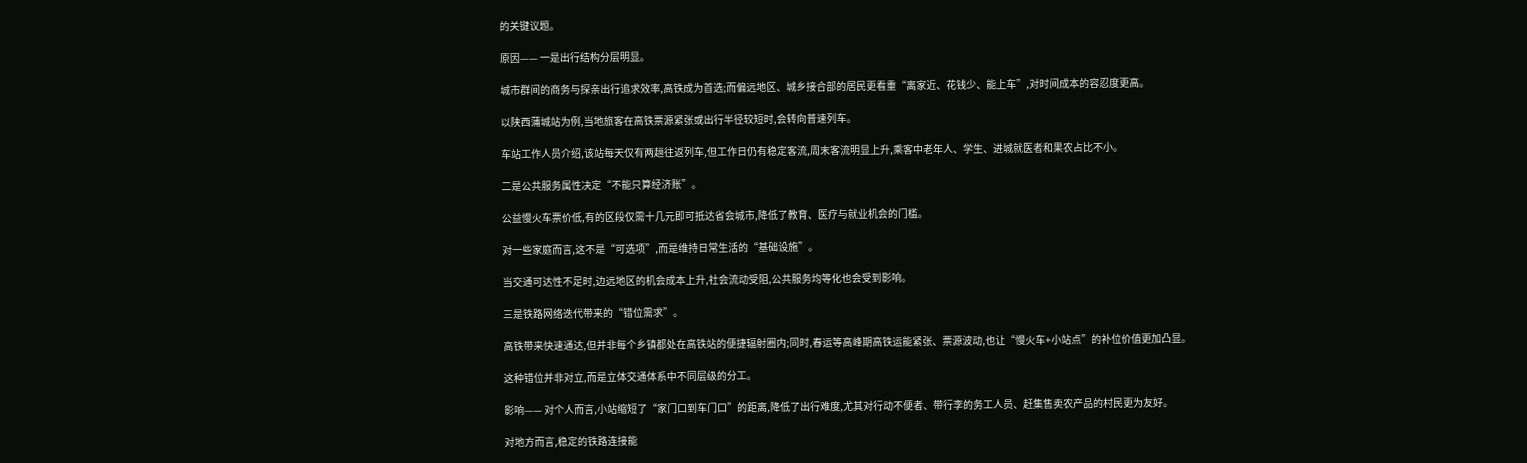的关键议题。

原因—— 一是出行结构分层明显。

城市群间的商务与探亲出行追求效率,高铁成为首选;而偏远地区、城乡接合部的居民更看重“离家近、花钱少、能上车”,对时间成本的容忍度更高。

以陕西蒲城站为例,当地旅客在高铁票源紧张或出行半径较短时,会转向普速列车。

车站工作人员介绍,该站每天仅有两趟往返列车,但工作日仍有稳定客流,周末客流明显上升,乘客中老年人、学生、进城就医者和果农占比不小。

二是公共服务属性决定“不能只算经济账”。

公益慢火车票价低,有的区段仅需十几元即可抵达省会城市,降低了教育、医疗与就业机会的门槛。

对一些家庭而言,这不是“可选项”,而是维持日常生活的“基础设施”。

当交通可达性不足时,边远地区的机会成本上升,社会流动受阻,公共服务均等化也会受到影响。

三是铁路网络迭代带来的“错位需求”。

高铁带来快速通达,但并非每个乡镇都处在高铁站的便捷辐射圈内;同时,春运等高峰期高铁运能紧张、票源波动,也让“慢火车+小站点”的补位价值更加凸显。

这种错位并非对立,而是立体交通体系中不同层级的分工。

影响—— 对个人而言,小站缩短了“家门口到车门口”的距离,降低了出行难度,尤其对行动不便者、带行李的务工人员、赶集售卖农产品的村民更为友好。

对地方而言,稳定的铁路连接能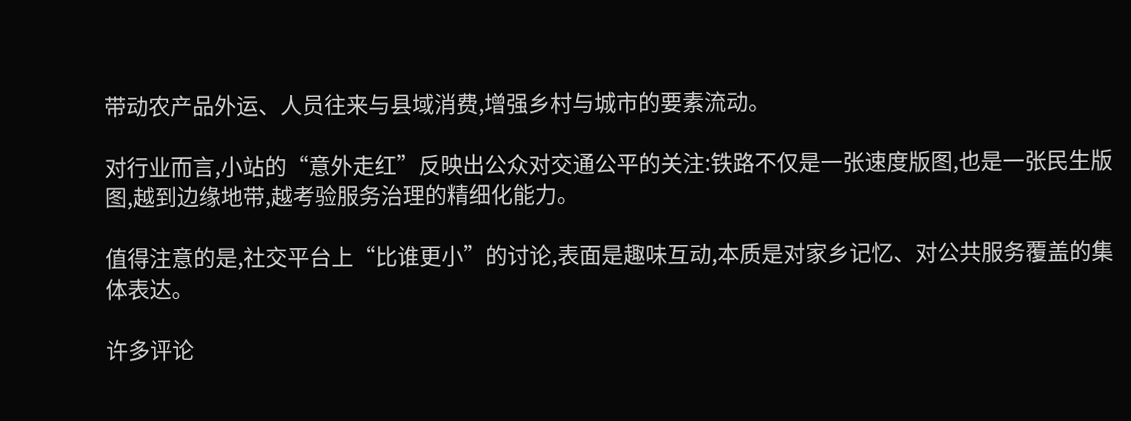带动农产品外运、人员往来与县域消费,增强乡村与城市的要素流动。

对行业而言,小站的“意外走红”反映出公众对交通公平的关注:铁路不仅是一张速度版图,也是一张民生版图,越到边缘地带,越考验服务治理的精细化能力。

值得注意的是,社交平台上“比谁更小”的讨论,表面是趣味互动,本质是对家乡记忆、对公共服务覆盖的集体表达。

许多评论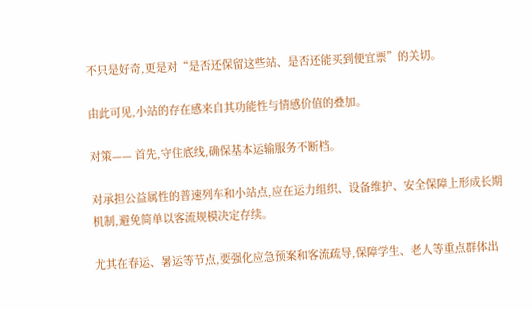不只是好奇,更是对“是否还保留这些站、是否还能买到便宜票”的关切。

由此可见,小站的存在感来自其功能性与情感价值的叠加。

对策—— 首先,守住底线,确保基本运输服务不断档。

对承担公益属性的普速列车和小站点,应在运力组织、设备维护、安全保障上形成长期机制,避免简单以客流规模决定存续。

尤其在春运、暑运等节点,要强化应急预案和客流疏导,保障学生、老人等重点群体出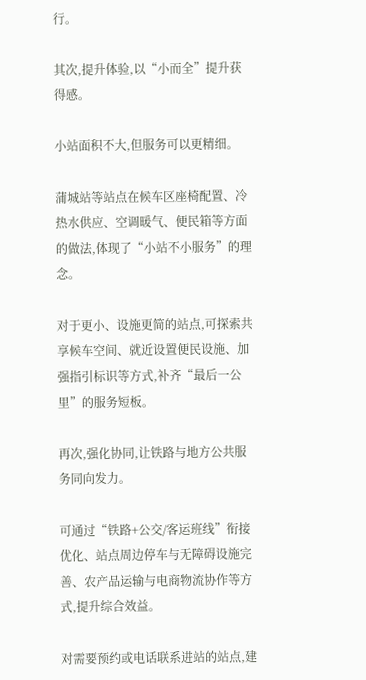行。

其次,提升体验,以“小而全”提升获得感。

小站面积不大,但服务可以更精细。

蒲城站等站点在候车区座椅配置、冷热水供应、空调暖气、便民箱等方面的做法,体现了“小站不小服务”的理念。

对于更小、设施更简的站点,可探索共享候车空间、就近设置便民设施、加强指引标识等方式,补齐“最后一公里”的服务短板。

再次,强化协同,让铁路与地方公共服务同向发力。

可通过“铁路+公交/客运班线”衔接优化、站点周边停车与无障碍设施完善、农产品运输与电商物流协作等方式,提升综合效益。

对需要预约或电话联系进站的站点,建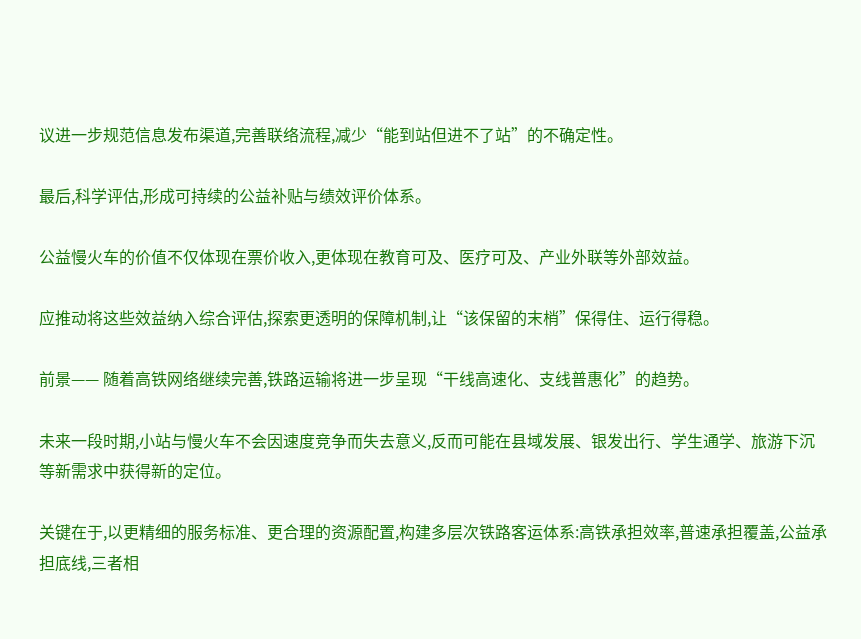议进一步规范信息发布渠道,完善联络流程,减少“能到站但进不了站”的不确定性。

最后,科学评估,形成可持续的公益补贴与绩效评价体系。

公益慢火车的价值不仅体现在票价收入,更体现在教育可及、医疗可及、产业外联等外部效益。

应推动将这些效益纳入综合评估,探索更透明的保障机制,让“该保留的末梢”保得住、运行得稳。

前景—— 随着高铁网络继续完善,铁路运输将进一步呈现“干线高速化、支线普惠化”的趋势。

未来一段时期,小站与慢火车不会因速度竞争而失去意义,反而可能在县域发展、银发出行、学生通学、旅游下沉等新需求中获得新的定位。

关键在于,以更精细的服务标准、更合理的资源配置,构建多层次铁路客运体系:高铁承担效率,普速承担覆盖,公益承担底线,三者相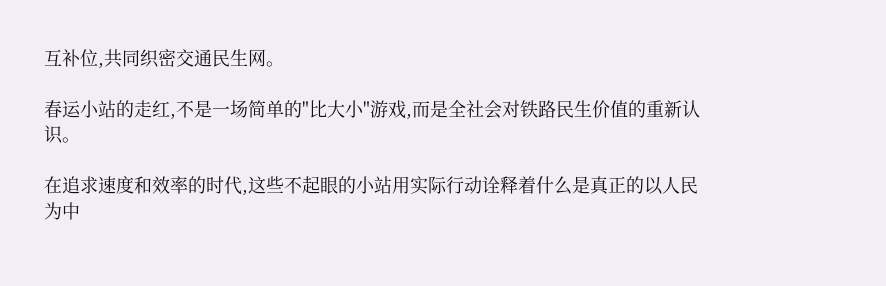互补位,共同织密交通民生网。

春运小站的走红,不是一场简单的"比大小"游戏,而是全社会对铁路民生价值的重新认识。

在追求速度和效率的时代,这些不起眼的小站用实际行动诠释着什么是真正的以人民为中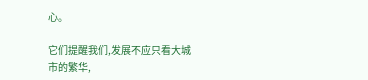心。

它们提醒我们,发展不应只看大城市的繁华,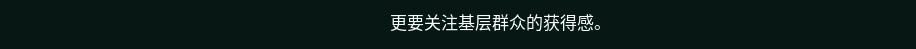更要关注基层群众的获得感。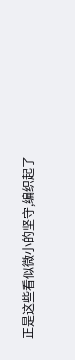正是这些看似微小的坚守,编织起了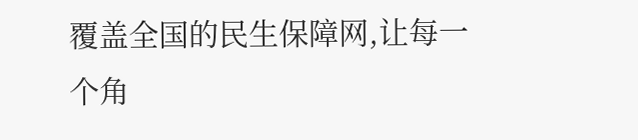覆盖全国的民生保障网,让每一个角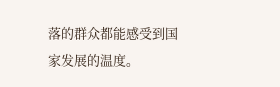落的群众都能感受到国家发展的温度。